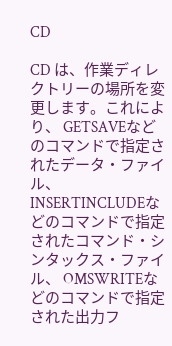CD

CD は、作業ディレクトリーの場所を変更します。これにより、 GETSAVEなどのコマンドで指定されたデータ・ファイル、 INSERTINCLUDEなどのコマンドで指定されたコマンド・シンタックス・ファイル、 OMSWRITEなどのコマンドで指定された出力フ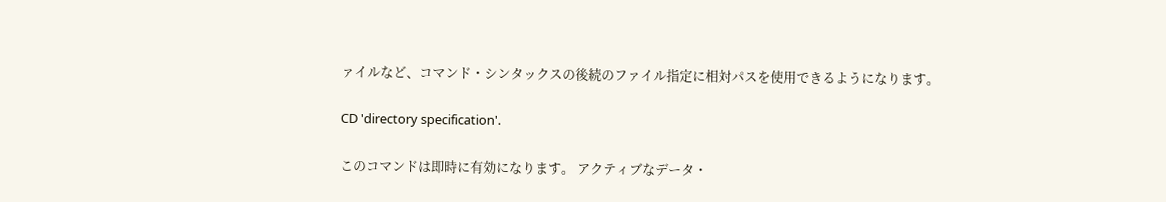ァイルなど、コマンド・シンタックスの後続のファイル指定に相対パスを使用できるようになります。

CD 'directory specification'.

このコマンドは即時に有効になります。 アクティブなデータ・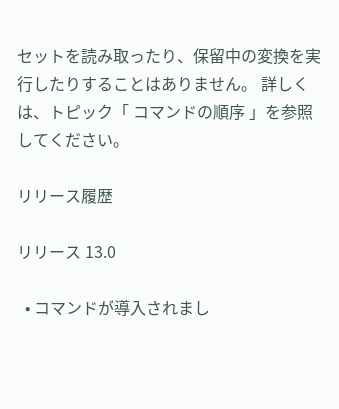セットを読み取ったり、保留中の変換を実行したりすることはありません。 詳しくは、トピック「 コマンドの順序 」を参照してください。

リリース履歴

リリース 13.0

  • コマンドが導入されまし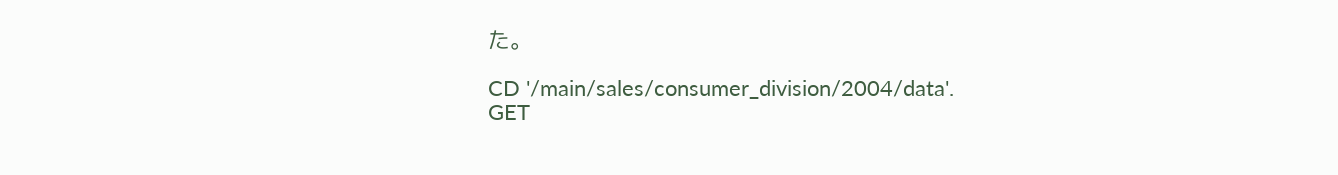た。

CD '/main/sales/consumer_division/2004/data'.
GET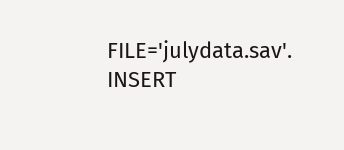FILE='julydata.sav'.
INSERT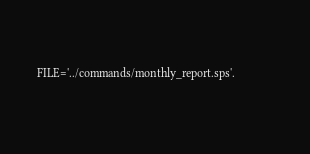FILE='../commands/monthly_report.sps'.